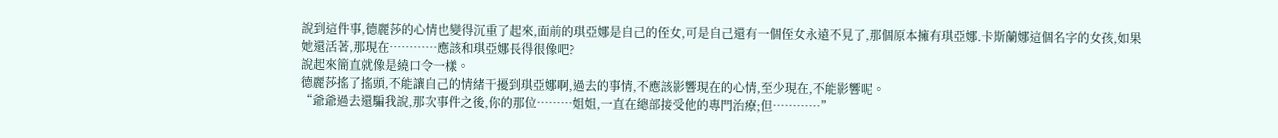說到這件事,德麗莎的心情也變得沉重了起來,面前的琪亞娜是自己的侄女,可是自己還有一個侄女永遠不見了,那個原本擁有琪亞娜.卡斯蘭娜這個名字的女孩,如果她還活著,那現在…………應該和琪亞娜長得很像吧?
說起來簡直就像是繞口令一樣。
德麗莎搖了搖頭,不能讓自己的情緒干擾到琪亞娜啊,過去的事情,不應該影響現在的心情,至少現在,不能影響呢。
“爺爺過去還騙我說,那次事件之後,你的那位………姐姐,一直在總部接受他的專門治療;但…………”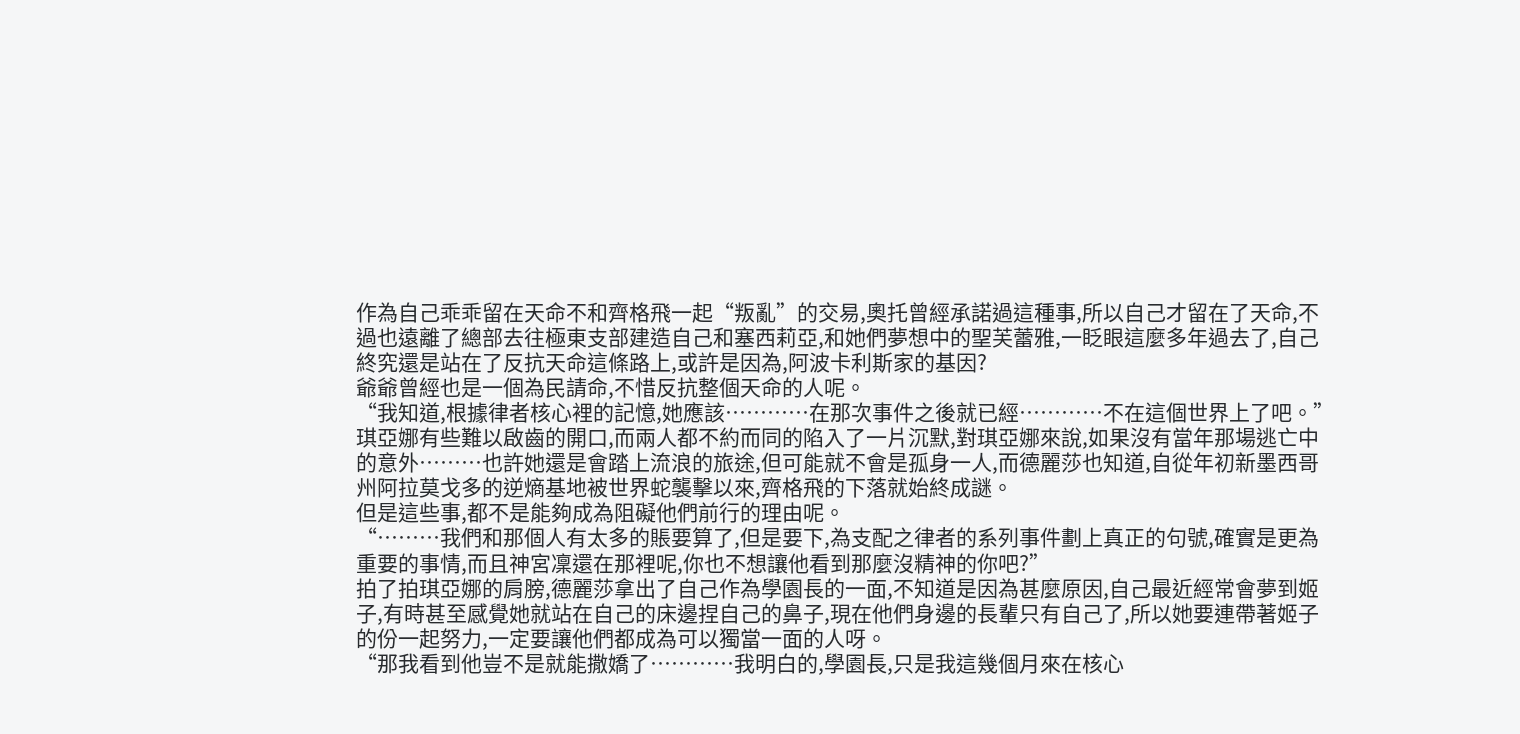作為自己乖乖留在天命不和齊格飛一起“叛亂”的交易,奧托曾經承諾過這種事,所以自己才留在了天命,不過也遠離了總部去往極東支部建造自己和塞西莉亞,和她們夢想中的聖芙蕾雅,一眨眼這麼多年過去了,自己終究還是站在了反抗天命這條路上,或許是因為,阿波卡利斯家的基因?
爺爺曾經也是一個為民請命,不惜反抗整個天命的人呢。
“我知道,根據律者核心裡的記憶,她應該…………在那次事件之後就已經…………不在這個世界上了吧。”
琪亞娜有些難以啟齒的開口,而兩人都不約而同的陷入了一片沉默,對琪亞娜來說,如果沒有當年那場逃亡中的意外………也許她還是會踏上流浪的旅途,但可能就不會是孤身一人,而德麗莎也知道,自從年初新墨西哥州阿拉莫戈多的逆熵基地被世界蛇襲擊以來,齊格飛的下落就始終成謎。
但是這些事,都不是能夠成為阻礙他們前行的理由呢。
“………我們和那個人有太多的賬要算了,但是要下,為支配之律者的系列事件劃上真正的句號,確實是更為重要的事情,而且神宮凜還在那裡呢,你也不想讓他看到那麼沒精神的你吧?”
拍了拍琪亞娜的肩膀,德麗莎拿出了自己作為學園長的一面,不知道是因為甚麼原因,自己最近經常會夢到姬子,有時甚至感覺她就站在自己的床邊捏自己的鼻子,現在他們身邊的長輩只有自己了,所以她要連帶著姬子的份一起努力,一定要讓他們都成為可以獨當一面的人呀。
“那我看到他豈不是就能撒嬌了…………我明白的,學園長,只是我這幾個月來在核心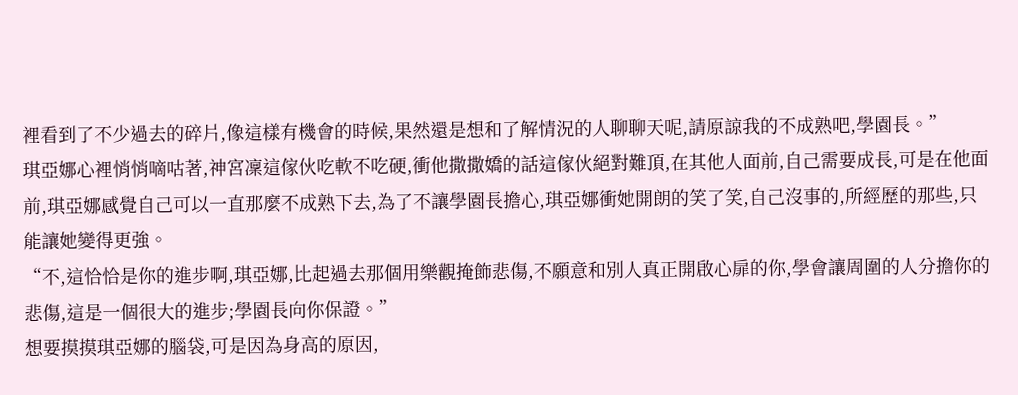裡看到了不少過去的碎片,像這樣有機會的時候,果然還是想和了解情況的人聊聊天呢,請原諒我的不成熟吧,學園長。”
琪亞娜心裡悄悄嘀咕著,神宮凜這傢伙吃軟不吃硬,衝他撒撒嬌的話這傢伙絕對難頂,在其他人面前,自己需要成長,可是在他面前,琪亞娜感覺自己可以一直那麼不成熟下去,為了不讓學園長擔心,琪亞娜衝她開朗的笑了笑,自己沒事的,所經歷的那些,只能讓她變得更強。
“不,這恰恰是你的進步啊,琪亞娜,比起過去那個用樂觀掩飾悲傷,不願意和別人真正開啟心扉的你,學會讓周圍的人分擔你的悲傷,這是一個很大的進步;學園長向你保證。”
想要摸摸琪亞娜的腦袋,可是因為身高的原因,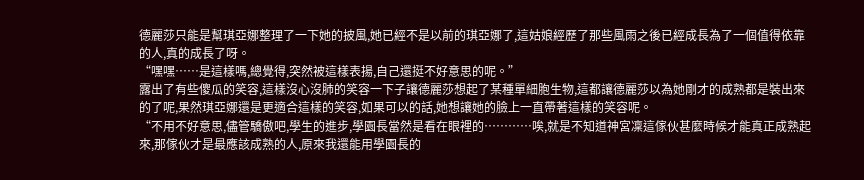德麗莎只能是幫琪亞娜整理了一下她的披風,她已經不是以前的琪亞娜了,這姑娘經歷了那些風雨之後已經成長為了一個值得依靠的人,真的成長了呀。
“嘿嘿……是這樣嗎,總覺得,突然被這樣表揚,自己還挺不好意思的呢。”
露出了有些傻瓜的笑容,這樣沒心沒肺的笑容一下子讓德麗莎想起了某種單細胞生物,這都讓德麗莎以為她剛才的成熟都是裝出來的了呢,果然琪亞娜還是更適合這樣的笑容,如果可以的話,她想讓她的臉上一直帶著這樣的笑容呢。
“不用不好意思,儘管驕傲吧,學生的進步,學園長當然是看在眼裡的…………唉,就是不知道神宮凜這傢伙甚麼時候才能真正成熟起來,那傢伙才是最應該成熟的人,原來我還能用學園長的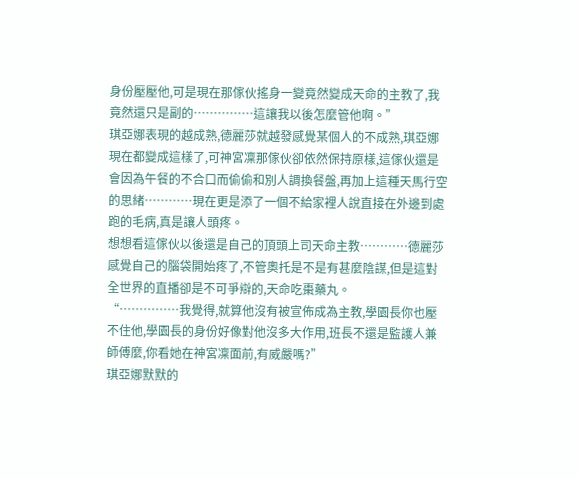身份壓壓他,可是現在那傢伙搖身一變竟然變成天命的主教了,我竟然還只是副的……………這讓我以後怎麼管他啊。”
琪亞娜表現的越成熟,德麗莎就越發感覺某個人的不成熟,琪亞娜現在都變成這樣了,可神宮凜那傢伙卻依然保持原樣,這傢伙還是會因為午餐的不合口而偷偷和別人調換餐盤,再加上這種天馬行空的思緒…………現在更是添了一個不給家裡人說直接在外邊到處跑的毛病,真是讓人頭疼。
想想看這傢伙以後還是自己的頂頭上司天命主教…………德麗莎感覺自己的腦袋開始疼了,不管奧托是不是有甚麼陰謀,但是這對全世界的直播卻是不可爭辯的,天命吃棗藥丸。
“……………我覺得,就算他沒有被宣佈成為主教,學園長你也壓不住他,學園長的身份好像對他沒多大作用,班長不還是監護人兼師傅麼,你看她在神宮凜面前,有威嚴嗎?”
琪亞娜默默的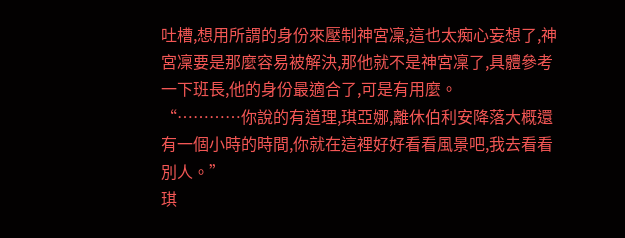吐槽,想用所謂的身份來壓制神宮凜,這也太痴心妄想了,神宮凜要是那麼容易被解決,那他就不是神宮凜了,具體參考一下班長,他的身份最適合了,可是有用麼。
“…………你說的有道理,琪亞娜,離休伯利安降落大概還有一個小時的時間,你就在這裡好好看看風景吧,我去看看別人。”
琪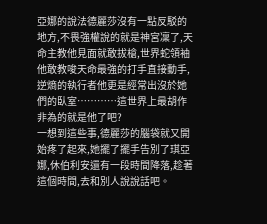亞娜的說法德麗莎沒有一點反駁的地方,不畏強權說的就是神宮凜了,天命主教他見面就敢拔槍,世界蛇領袖他敢教唆天命最強的打手直接動手,逆熵的執行者他更是經常出沒於她們的臥室…………這世界上最胡作非為的就是他了吧?
一想到這些事,德麗莎的腦袋就又開始疼了起來,她擺了擺手告別了琪亞娜,休伯利安還有一段時間降落,趁著這個時間,去和別人說說話吧。